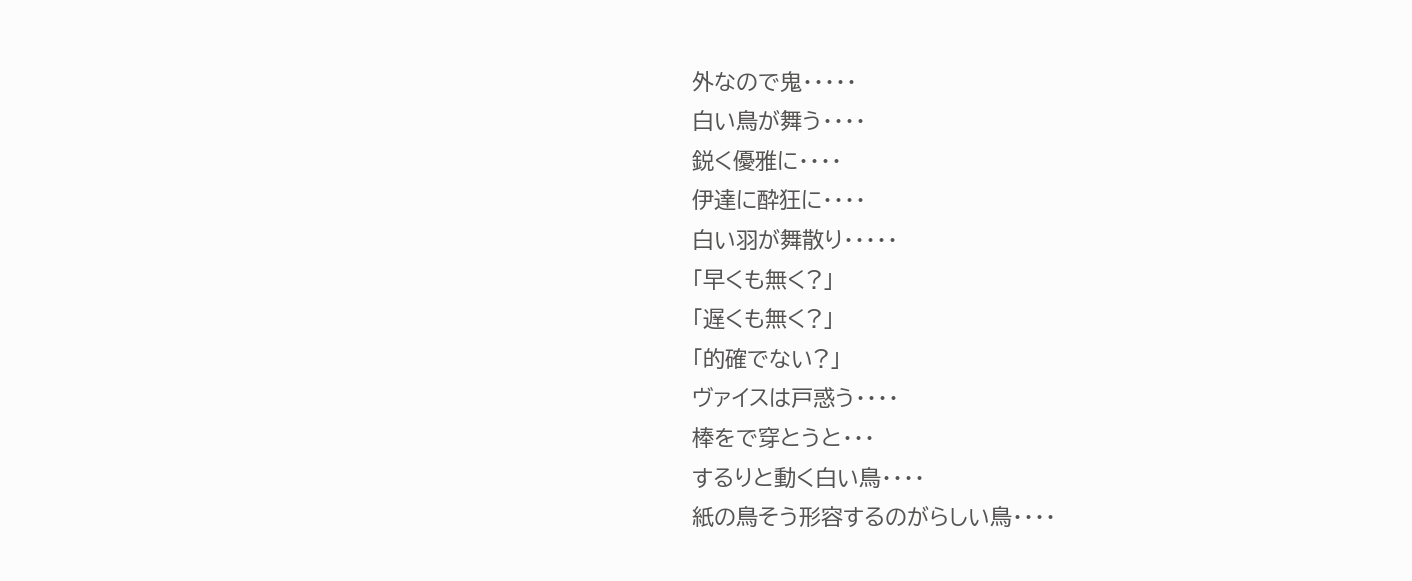外なので鬼・・・・・
白い鳥が舞う・・・・
鋭く優雅に・・・・
伊達に酔狂に・・・・
白い羽が舞散り・・・・・
「早くも無く?」
「遅くも無く?」
「的確でない?」
ヴァイスは戸惑う・・・・
棒をで穿とうと・・・
するりと動く白い鳥・・・・
紙の鳥そう形容するのがらしい鳥・・・・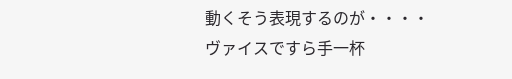動くそう表現するのが・・・・
ヴァイスですら手一杯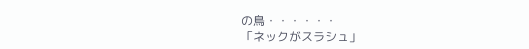の鳥・・・・・・
「ネックがスラシュ」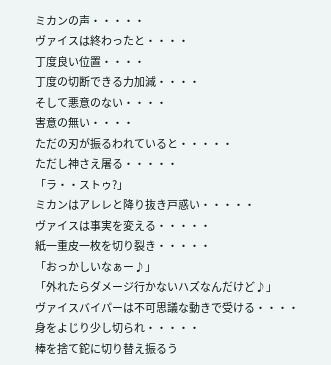ミカンの声・・・・・
ヴァイスは終わったと・・・・
丁度良い位置・・・・
丁度の切断できる力加減・・・・
そして悪意のない・・・・
害意の無い・・・・
ただの刃が振るわれていると・・・・・
ただし神さえ屠る・・・・・
「ラ・・ストゥ?」
ミカンはアレレと降り抜き戸惑い・・・・・
ヴァイスは事実を変える・・・・・
紙一重皮一枚を切り裂き・・・・・
「おっかしいなぁー♪」
「外れたらダメージ行かないハズなんだけど♪」
ヴァイスバイパーは不可思議な動きで受ける・・・・
身をよじり少し切られ・・・・・
棒を捨て鉈に切り替え振るう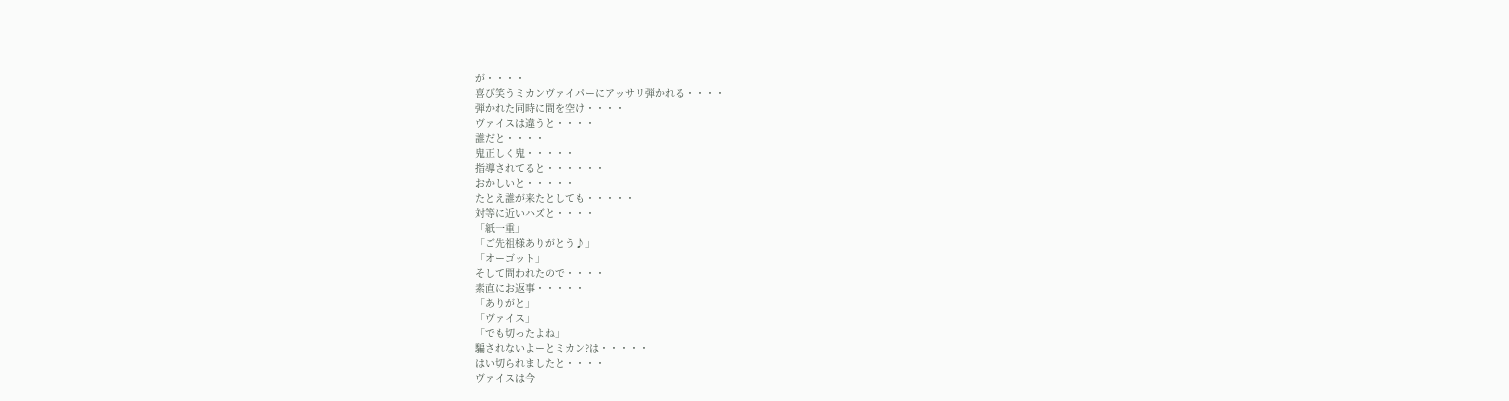が・・・・
喜び笑うミカンヴァイパーにアッサリ弾かれる・・・・
弾かれた同時に間を空け・・・・
ヴァイスは違うと・・・・
誰だと・・・・
鬼正しく鬼・・・・・
指導されてると・・・・・・
おかしいと・・・・・
たとえ誰が来たとしても・・・・・
対等に近いハズと・・・・
「紙一重」
「ご先祖様ありがとう♪」
「オーゴット」
そして問われたので・・・・
素直にお返事・・・・・
「ありがと」
「ヴァイス」
「でも切ったよね」
騙されないよーとミカン?は・・・・・
はい切られましたと・・・・
ヴァイスは今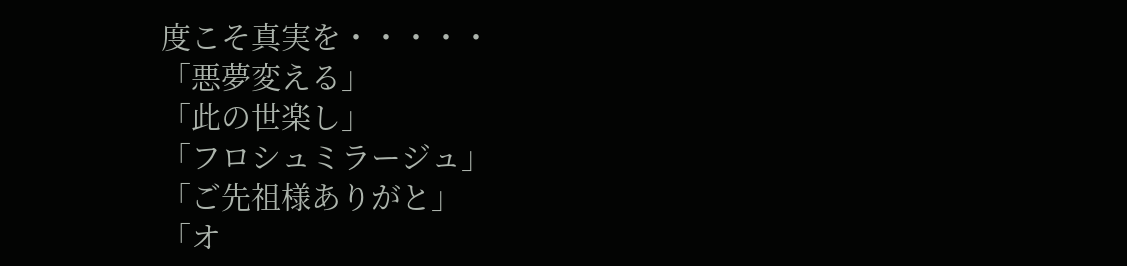度こそ真実を・・・・・
「悪夢変える」
「此の世楽し」
「フロシュミラージュ」
「ご先祖様ありがと」
「オ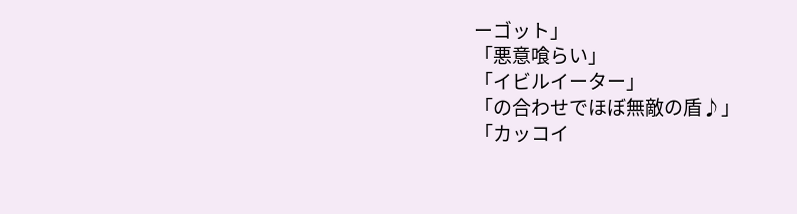ーゴット」
「悪意喰らい」
「イビルイーター」
「の合わせでほぼ無敵の盾♪」
「カッコイ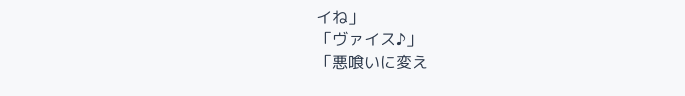イね」
「ヴァイス♪」
「悪喰いに変え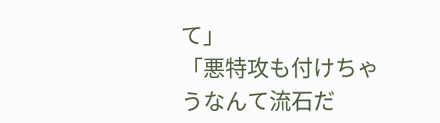て」
「悪特攻も付けちゃうなんて流石だ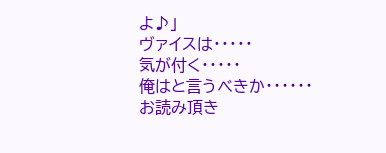よ♪」
ヴァイスは・・・・・
気が付く・・・・・
俺はと言うべきか・・・・・・
お読み頂き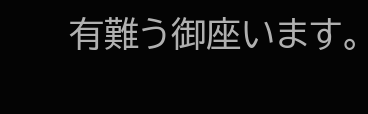有難う御座います。